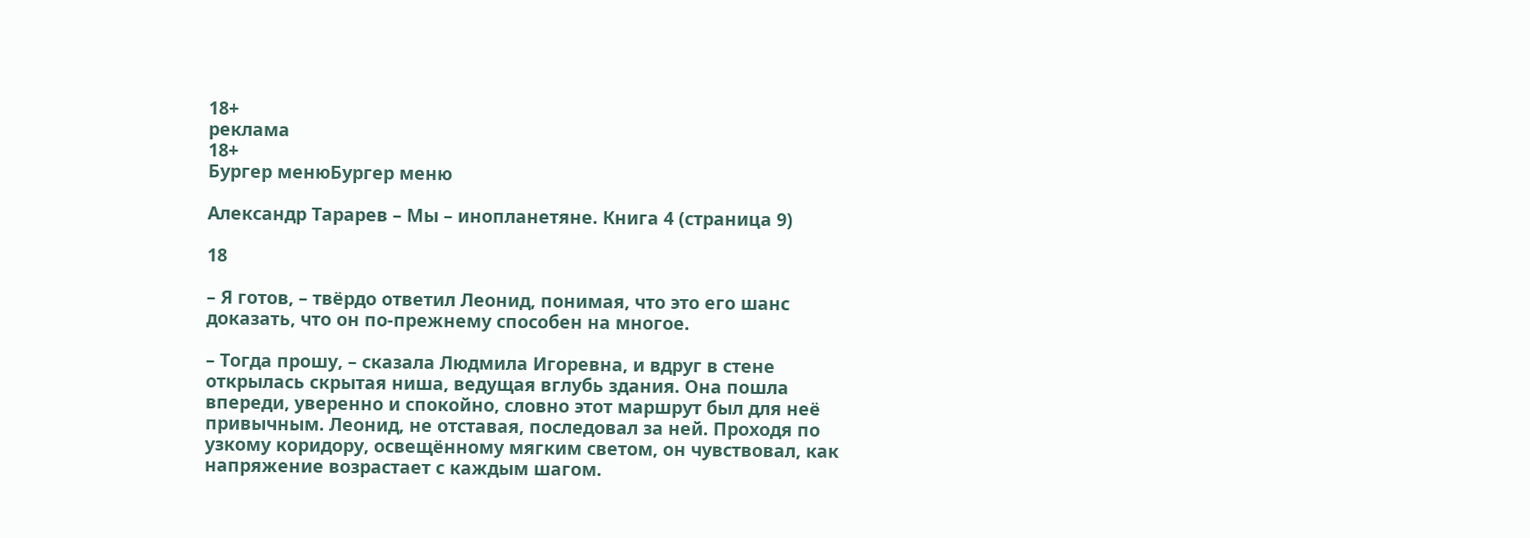18+
реклама
18+
Бургер менюБургер меню

Александр Тарарев – Мы – инопланетяне. Книга 4 (страница 9)

18

– Я готов, – твёрдо ответил Леонид, понимая, что это его шанс доказать, что он по-прежнему способен на многое.

– Тогда прошу, – сказала Людмила Игоревна, и вдруг в стене открылась скрытая ниша, ведущая вглубь здания. Она пошла впереди, уверенно и спокойно, словно этот маршрут был для неё привычным. Леонид, не отставая, последовал за ней. Проходя по узкому коридору, освещённому мягким светом, он чувствовал, как напряжение возрастает с каждым шагом.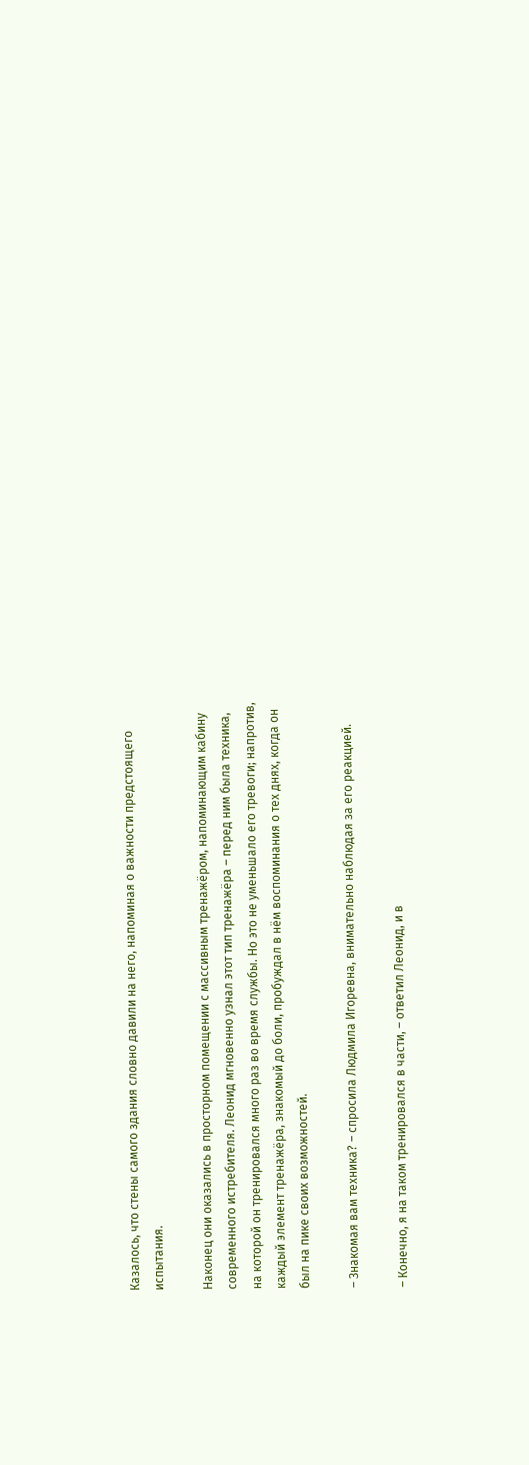Казалось, что стены самого здания словно давили на него, напоминая о важности предстоящего испытания.

Наконец они оказались в просторном помещении с массивным тренажёром, напоминающим кабину современного истребителя. Леонид мгновенно узнал этот тип тренажёра – перед ним была техника, на которой он тренировался много раз во время службы. Но это не уменьшало его тревоги; напротив, каждый элемент тренажёра, знакомый до боли, пробуждал в нём воспоминания о тех днях, когда он был на пике своих возможностей.

– Знакомая вам техника? – спросила Людмила Игоревна, внимательно наблюдая за его реакцией.

– Конечно, я на таком тренировался в части, – ответил Леонид, и в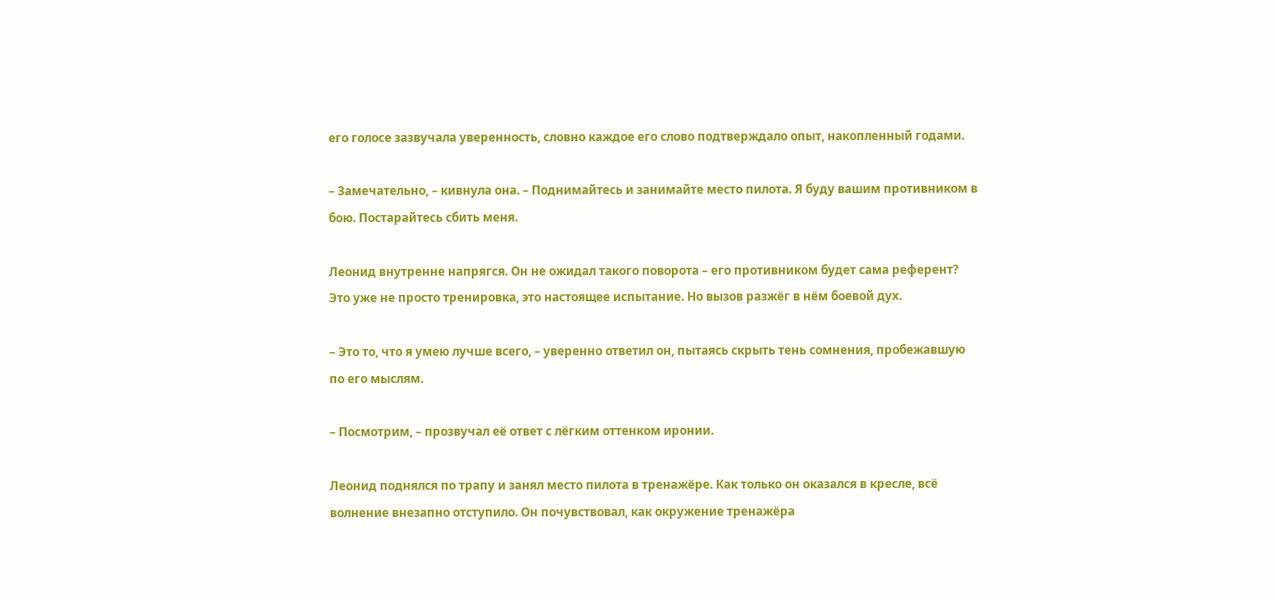его голосе зазвучала уверенность, словно каждое его слово подтверждало опыт, накопленный годами.

– Замечательно, – кивнула она. – Поднимайтесь и занимайте место пилота. Я буду вашим противником в бою. Постарайтесь сбить меня.

Леонид внутренне напрягся. Он не ожидал такого поворота – его противником будет сама референт? Это уже не просто тренировка, это настоящее испытание. Но вызов разжёг в нём боевой дух.

– Это то, что я умею лучше всего, – уверенно ответил он, пытаясь скрыть тень сомнения, пробежавшую по его мыслям.

– Посмотрим, – прозвучал её ответ с лёгким оттенком иронии.

Леонид поднялся по трапу и занял место пилота в тренажёре. Как только он оказался в кресле, всё волнение внезапно отступило. Он почувствовал, как окружение тренажёра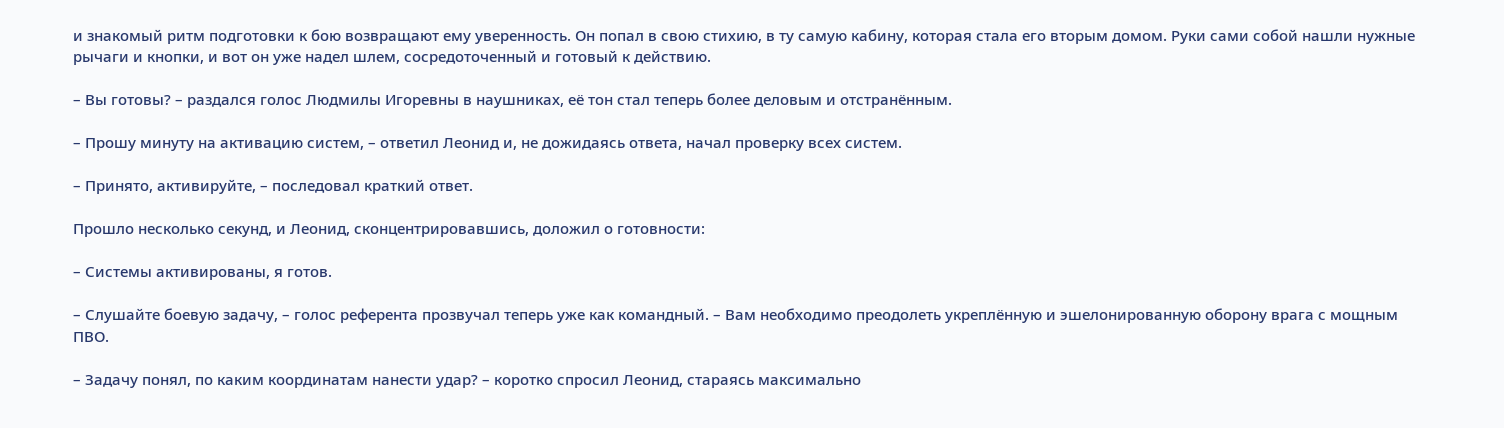и знакомый ритм подготовки к бою возвращают ему уверенность. Он попал в свою стихию, в ту самую кабину, которая стала его вторым домом. Руки сами собой нашли нужные рычаги и кнопки, и вот он уже надел шлем, сосредоточенный и готовый к действию.

– Вы готовы? – раздался голос Людмилы Игоревны в наушниках, её тон стал теперь более деловым и отстранённым.

– Прошу минуту на активацию систем, – ответил Леонид и, не дожидаясь ответа, начал проверку всех систем.

– Принято, активируйте, – последовал краткий ответ.

Прошло несколько секунд, и Леонид, сконцентрировавшись, доложил о готовности:

– Системы активированы, я готов.

– Слушайте боевую задачу, – голос референта прозвучал теперь уже как командный. – Вам необходимо преодолеть укреплённую и эшелонированную оборону врага с мощным ПВО.

– Задачу понял, по каким координатам нанести удар? – коротко спросил Леонид, стараясь максимально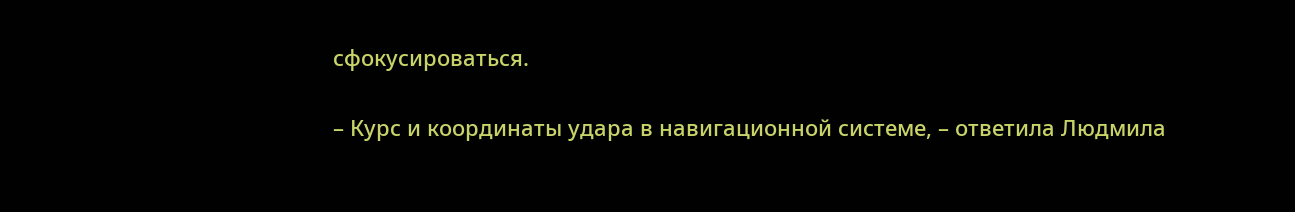сфокусироваться.

– Курс и координаты удара в навигационной системе, – ответила Людмила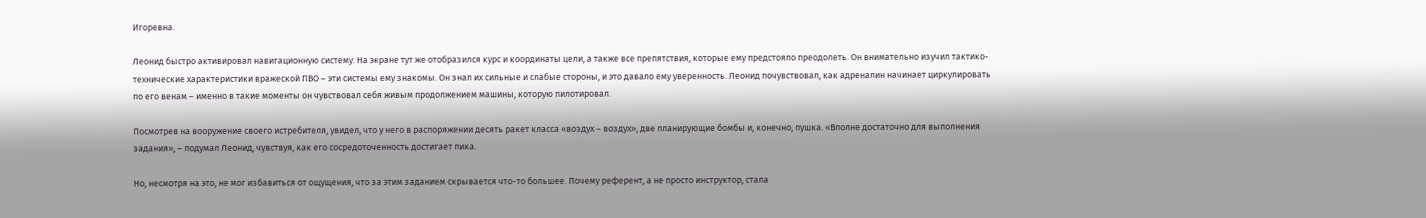Игоревна.

Леонид быстро активировал навигационную систему. На экране тут же отобразился курс и координаты цели, а также все препятствия, которые ему предстояло преодолеть. Он внимательно изучил тактико-технические характеристики вражеской ПВО – эти системы ему знакомы. Он знал их сильные и слабые стороны, и это давало ему уверенность. Леонид почувствовал, как адреналин начинает циркулировать по его венам – именно в такие моменты он чувствовал себя живым продолжением машины, которую пилотировал.

Посмотрев на вооружение своего истребителя, увидел, что у него в распоряжении десять ракет класса «воздух – воздух», две планирующие бомбы и, конечно, пушка. «Вполне достаточно для выполнения задания», – подумал Леонид, чувствуя, как его сосредоточенность достигает пика.

Но, несмотря на это, не мог избавиться от ощущения, что за этим заданием скрывается что-то большее. Почему референт, а не просто инструктор, стала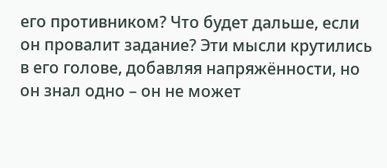его противником? Что будет дальше, если он провалит задание? Эти мысли крутились в его голове, добавляя напряжённости, но он знал одно – он не может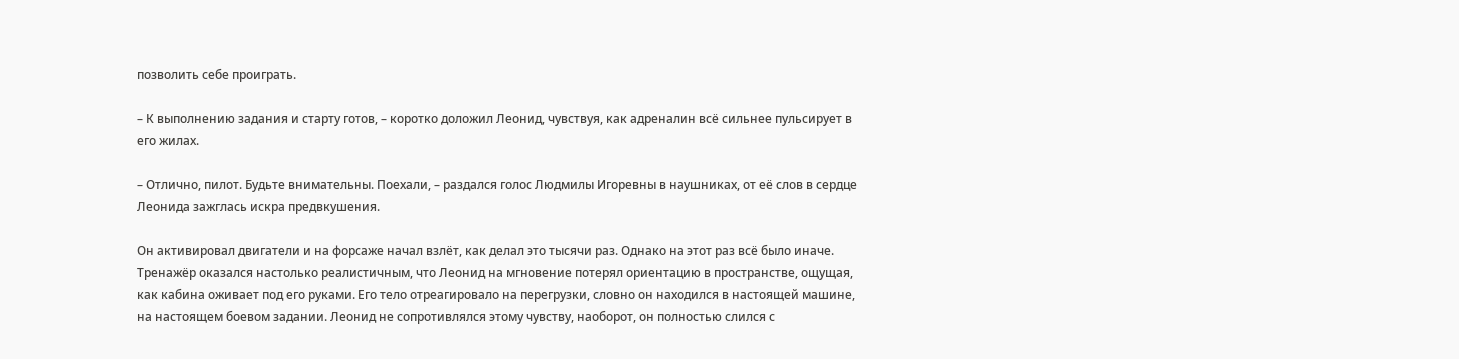позволить себе проиграть.

– К выполнению задания и старту готов, – коротко доложил Леонид, чувствуя, как адреналин всё сильнее пульсирует в его жилах.

– Отлично, пилот. Будьте внимательны. Поехали, – раздался голос Людмилы Игоревны в наушниках, от её слов в сердце Леонида зажглась искра предвкушения.

Он активировал двигатели и на форсаже начал взлёт, как делал это тысячи раз. Однако на этот раз всё было иначе. Тренажёр оказался настолько реалистичным, что Леонид на мгновение потерял ориентацию в пространстве, ощущая, как кабина оживает под его руками. Его тело отреагировало на перегрузки, словно он находился в настоящей машине, на настоящем боевом задании. Леонид не сопротивлялся этому чувству, наоборот, он полностью слился с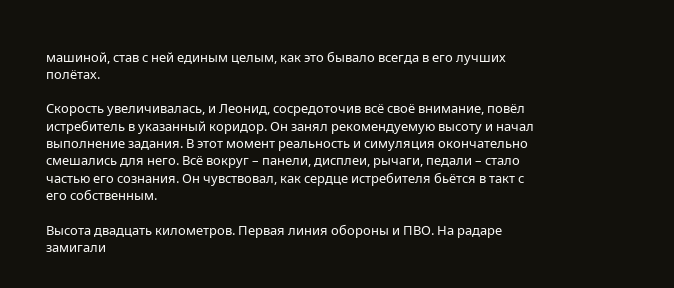машиной, став с ней единым целым, как это бывало всегда в его лучших полётах.

Скорость увеличивалась, и Леонид, сосредоточив всё своё внимание, повёл истребитель в указанный коридор. Он занял рекомендуемую высоту и начал выполнение задания. В этот момент реальность и симуляция окончательно смешались для него. Всё вокруг – панели, дисплеи, рычаги, педали – стало частью его сознания. Он чувствовал, как сердце истребителя бьётся в такт с его собственным.

Высота двадцать километров. Первая линия обороны и ПВО. На радаре замигали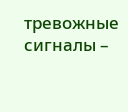тревожные сигналы –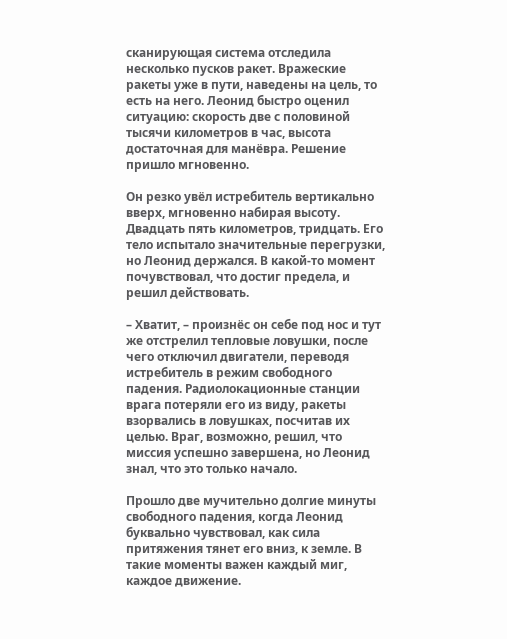сканирующая система отследила несколько пусков ракет. Вражеские ракеты уже в пути, наведены на цель, то есть на него. Леонид быстро оценил ситуацию: скорость две с половиной тысячи километров в час, высота достаточная для манёвра. Решение пришло мгновенно.

Он резко увёл истребитель вертикально вверх, мгновенно набирая высоту. Двадцать пять километров, тридцать. Его тело испытало значительные перегрузки, но Леонид держался. В какой-то момент почувствовал, что достиг предела, и решил действовать.

– Хватит, – произнёс он себе под нос и тут же отстрелил тепловые ловушки, после чего отключил двигатели, переводя истребитель в режим свободного падения. Радиолокационные станции врага потеряли его из виду, ракеты взорвались в ловушках, посчитав их целью. Враг, возможно, решил, что миссия успешно завершена, но Леонид знал, что это только начало.

Прошло две мучительно долгие минуты свободного падения, когда Леонид буквально чувствовал, как сила притяжения тянет его вниз, к земле. В такие моменты важен каждый миг, каждое движение.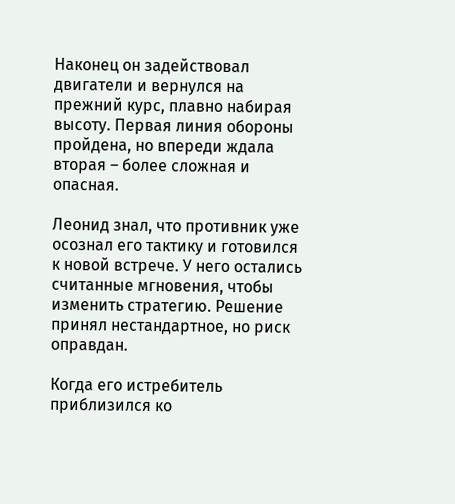Наконец он задействовал двигатели и вернулся на прежний курс, плавно набирая высоту. Первая линия обороны пройдена, но впереди ждала вторая – более сложная и опасная.

Леонид знал, что противник уже осознал его тактику и готовился к новой встрече. У него остались считанные мгновения, чтобы изменить стратегию. Решение принял нестандартное, но риск оправдан.

Когда его истребитель приблизился ко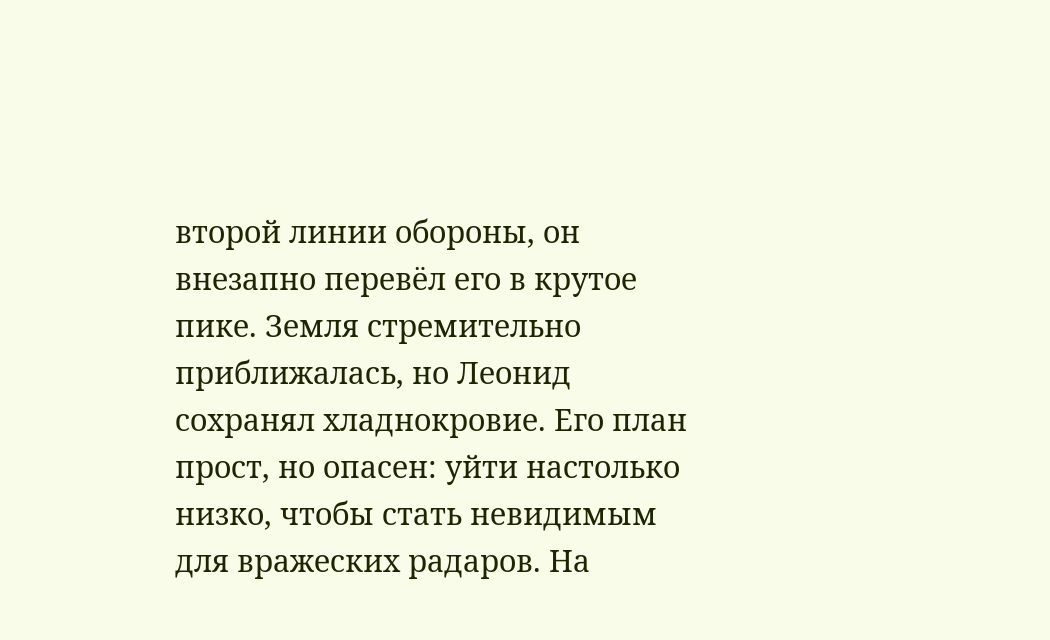второй линии обороны, он внезапно перевёл его в крутое пике. Земля стремительно приближалась, но Леонид сохранял хладнокровие. Его план прост, но опасен: уйти настолько низко, чтобы стать невидимым для вражеских радаров. На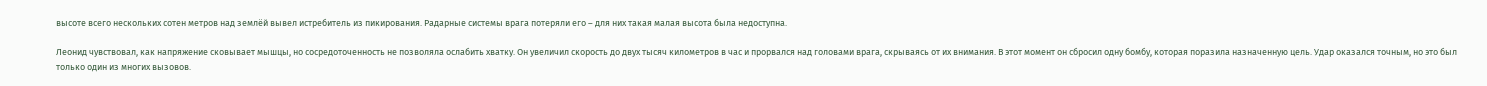высоте всего нескольких сотен метров над землёй вывел истребитель из пикирования. Радарные системы врага потеряли его – для них такая малая высота была недоступна.

Леонид чувствовал, как напряжение сковывает мышцы, но сосредоточенность не позволяла ослабить хватку. Он увеличил скорость до двух тысяч километров в час и прорвался над головами врага, скрываясь от их внимания. В этот момент он сбросил одну бомбу, которая поразила назначенную цель. Удар оказался точным, но это был только один из многих вызовов.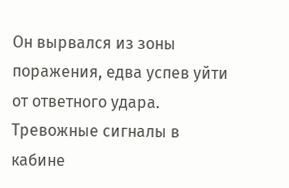Он вырвался из зоны поражения, едва успев уйти от ответного удара. Тревожные сигналы в кабине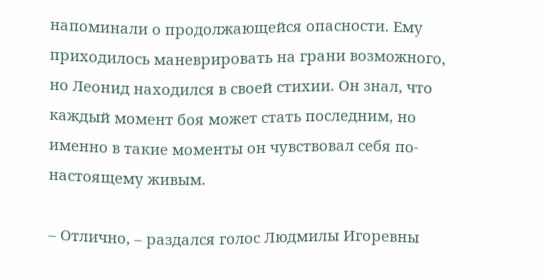напоминали о продолжающейся опасности. Ему приходилось маневрировать на грани возможного, но Леонид находился в своей стихии. Он знал, что каждый момент боя может стать последним, но именно в такие моменты он чувствовал себя по-настоящему живым.

– Отлично, – раздался голос Людмилы Игоревны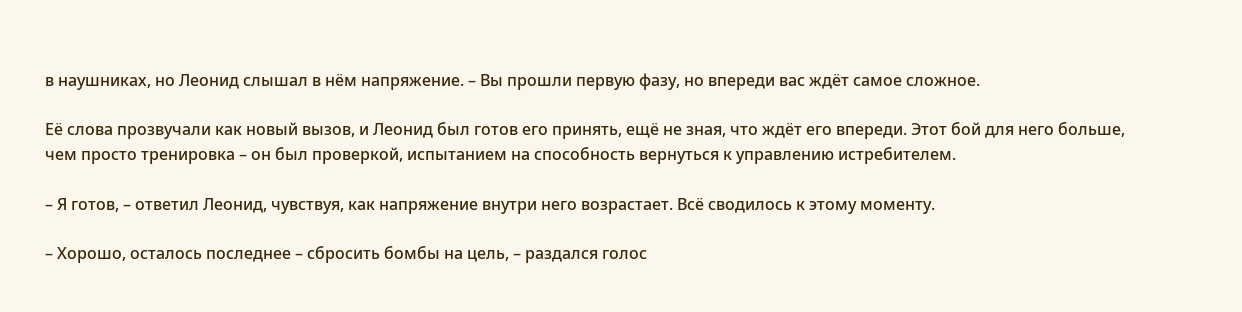в наушниках, но Леонид слышал в нём напряжение. – Вы прошли первую фазу, но впереди вас ждёт самое сложное.

Её слова прозвучали как новый вызов, и Леонид был готов его принять, ещё не зная, что ждёт его впереди. Этот бой для него больше, чем просто тренировка – он был проверкой, испытанием на способность вернуться к управлению истребителем.

– Я готов, – ответил Леонид, чувствуя, как напряжение внутри него возрастает. Всё сводилось к этому моменту.

– Хорошо, осталось последнее – сбросить бомбы на цель, – раздался голос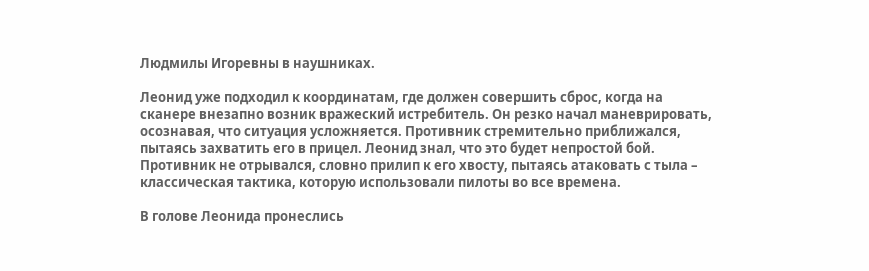Людмилы Игоревны в наушниках.

Леонид уже подходил к координатам, где должен совершить сброс, когда на сканере внезапно возник вражеский истребитель. Он резко начал маневрировать, осознавая, что ситуация усложняется. Противник стремительно приближался, пытаясь захватить его в прицел. Леонид знал, что это будет непростой бой. Противник не отрывался, словно прилип к его хвосту, пытаясь атаковать с тыла – классическая тактика, которую использовали пилоты во все времена.

В голове Леонида пронеслись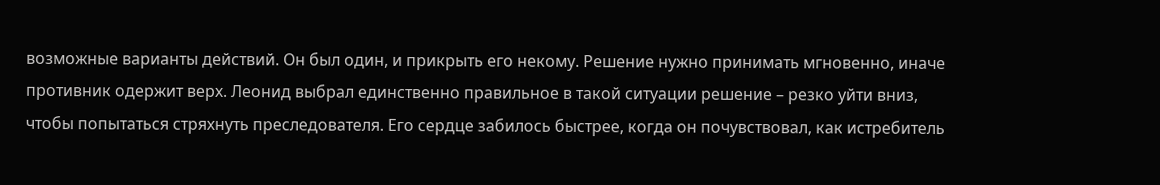возможные варианты действий. Он был один, и прикрыть его некому. Решение нужно принимать мгновенно, иначе противник одержит верх. Леонид выбрал единственно правильное в такой ситуации решение – резко уйти вниз, чтобы попытаться стряхнуть преследователя. Его сердце забилось быстрее, когда он почувствовал, как истребитель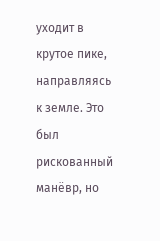уходит в крутое пике, направляясь к земле. Это был рискованный манёвр, но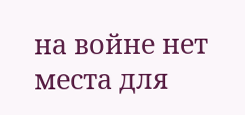на войне нет места для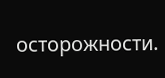осторожности.